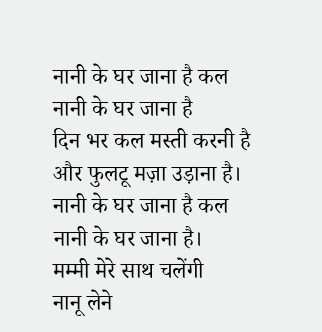नानी के घर जाना है कल
नानी के घर जाना है
दिन भर कल मस्ती करनी है
और फुलटू मज़ा उड़ाना है।
नानी के घर जाना है कल
नानी के घर जाना है।
मम्मी मेरे साथ चलेंगी
नानू लेने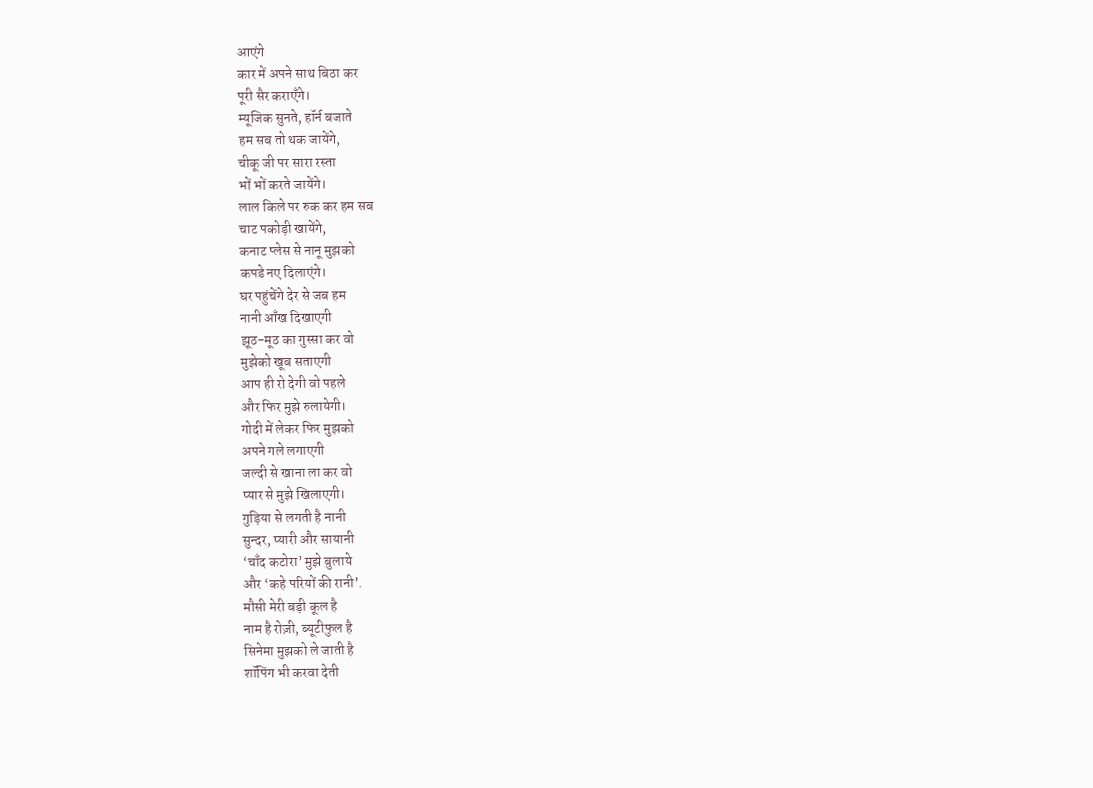आएंगे
कार में अपने साथ बिठा कर
पूरी सैर कराएँगे।
म्यूजिक सुनते, हॉर्न बजाते
हम सब तो थक जायेंगे,
चीकू जी पर सारा रस्ता
भों भों करते जायेंगे।
लाल किले पर रुक कर हम सब
चाट पकोड़ी खायेंगे,
कनाट प्लेस से नानू मुझको
कपडे नए दिलाएंगे।
घर पहुंचेंगे देर से जब हम
नानी आँख दिखाएगी
झूठ-मूठ का गुस्सा कर वो
मुझेको खूब सताएगी
आप ही रो देगी वो पहले
और फिर मुझे रुलायेगी।
गोदी में लेकर फिर मुझको
अपने गले लगाएगी
जल्दी से खाना ला कर वो
प्यार से मुझे खिलाएगी।
गुड़िया से लगती है नानी
सुन्दर, प्यारी और सायानी
‘चाँद कटोरा’ मुझे बुलाये
और ‘कहे परियों की रानी’.
मौसी मेरी बड़ी कूल है
नाम है रोज़ी, ब्यूटीफुल है
सिनेमा मुझको ले जाती है
शॉपिंग भी करवा देती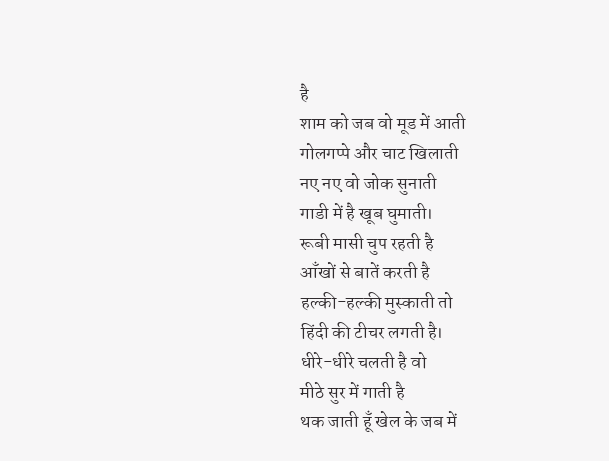है
शाम को जब वो मूड में आती
गोलगप्पे और चाट खिलाती
नए नए वो जोक सुनाती
गाडी में है खूब घुमाती।
रूबी मासी चुप रहती है
आँखों से बातें करती है
हल्की-हल्की मुस्काती तो
हिंदी की टीचर लगती है।
धीरे-धीरे चलती है वो
मीठे सुर में गाती है
थक जाती हूँ खेल के जब में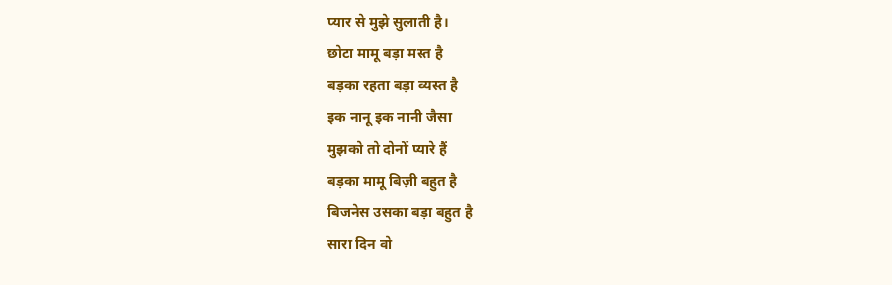प्यार से मुझे सुलाती है।
छोटा मामू बड़ा मस्त है
बड़का रहता बड़ा व्यस्त है
इक नानू इक नानी जैसा
मुझको तो दोनों प्यारे हैं
बड़का मामू बिज़ी बहुत है
बिजनेस उसका बड़ा बहुत है
सारा दिन वो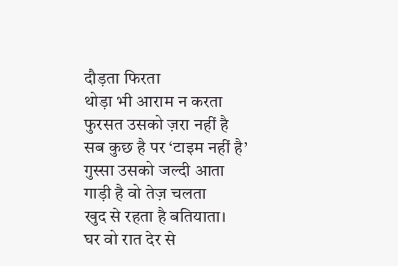दौड़ता फिरता
थोड़ा भी आराम न करता
फुरसत उसको ज़रा नहीं है
सब कुछ है पर ‘टाइम नहीं है’
गुस्सा उसको जल्दी आता
गाड़ी है वो तेज़ चलता
खुद से रहता है बतियाता।
घर वो रात देर से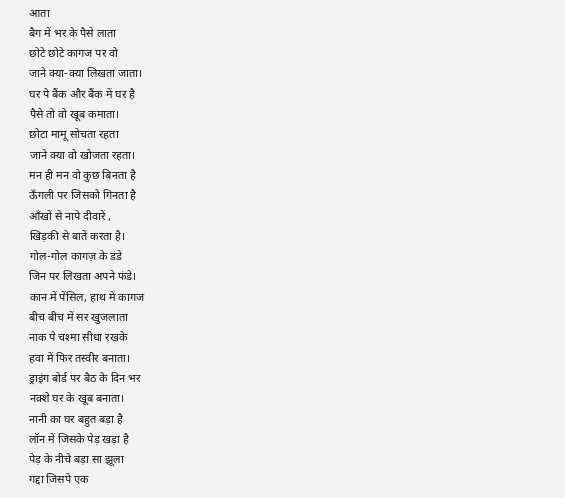आता
बैग में भर के पैसे लाता
छोटे छोटे कागज पर वो
जाने क्या-क्या लिखता जाता।
घर पे बैंक और बैंक में घर है
पैसे तो वो खूब कमाता।
छोटा मामू सोचता रहता
जाने क्या वो खोजता रहता।
मन ही मन वो कुछ बिनता है
ऊँगली पर जिसको गिनता है
आँखों से नापे दीवारें ,
खिड़की से बातें करता है।
गोल-गोल कागज़ के डंडे
जिन पर लिखता अपने फंडे।
कान में पेंसिल, हाथ में कागज
बीच बीच में सर खुजलाता
नाक पे चश्मा सीधा रखके
हवा में फिर तस्वीर बनाता।
ड्राइंग बोर्ड पर बैठ के दिन भर
नक़्शे घर के खूब बनाता।
नानी का घर बहुत बड़ा है
लॉन में जिसके पेड़ खड़ा है
पेड़ के नीचे बड़ा सा झूला
गद्दा जिसपे एक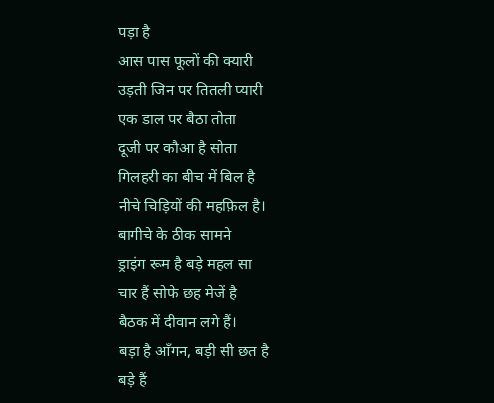पड़ा है
आस पास फूलों की क्यारी
उड़ती जिन पर तितली प्यारी
एक डाल पर बैठा तोता
दूजी पर कौआ है सोता
गिलहरी का बीच में बिल है
नीचे चिड़ियों की महफ़िल है।
बागीचे के ठीक सामने
ड्राइंग रूम है बड़े महल सा
चार हैं सोफे छह मेजें है
बैठक में दीवान लगे हैं।
बड़ा है आँगन, बड़ी सी छत है
बड़े हैं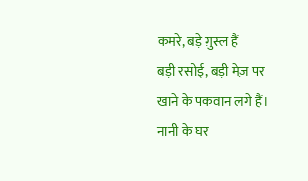कमरे, बड़े ग़ुस्ल हैं
बड़ी रसोई, बड़ी मेज़ पर
खाने के पकवान लगे हैं।
नानी के घर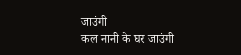जाउंगी
कल नानी के घर जाउंगी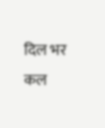दिल भर कल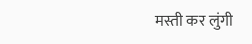मस्ती कर लुंगी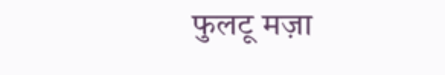फुलटू मज़ा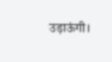उड़ाऊंगी।